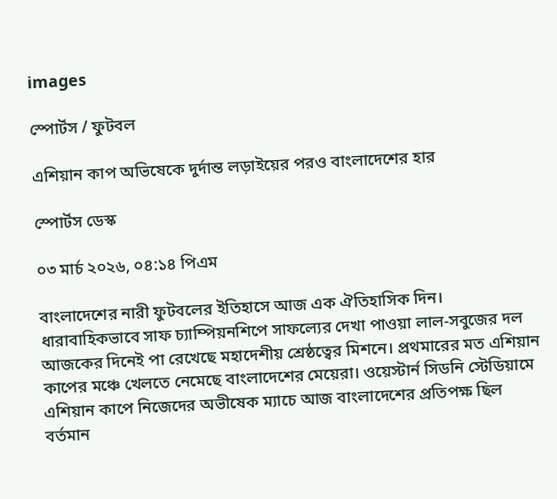images

স্পোর্টস / ফুটবল

এশিয়ান কাপ অভিষেকে দুর্দান্ত লড়াইয়ের পরও বাংলাদেশের হার

স্পোর্টস ডেস্ক

০৩ মার্চ ২০২৬, ০৪:১৪ পিএম

বাংলাদেশের নারী ফুটবলের ইতিহাসে আজ এক ঐতিহাসিক দিন। ধারাবাহিকভাবে সাফ চ্যাম্পিয়নশিপে সাফল্যের দেখা পাওয়া লাল-সবুজের দল আজকের দিনেই পা রেখেছে মহাদেশীয় শ্রেষ্ঠত্বের মিশনে। প্রথমারের মত এশিয়ান কাপের মঞ্চে খেলতে নেমেছে বাংলাদেশের মেয়েরা। ওয়েস্টার্ন সিডনি স্টেডিয়ামে এশিয়ান কাপে নিজেদের অভীষেক ম্যাচে আজ বাংলাদেশের প্রতিপক্ষ ছিল বর্তমান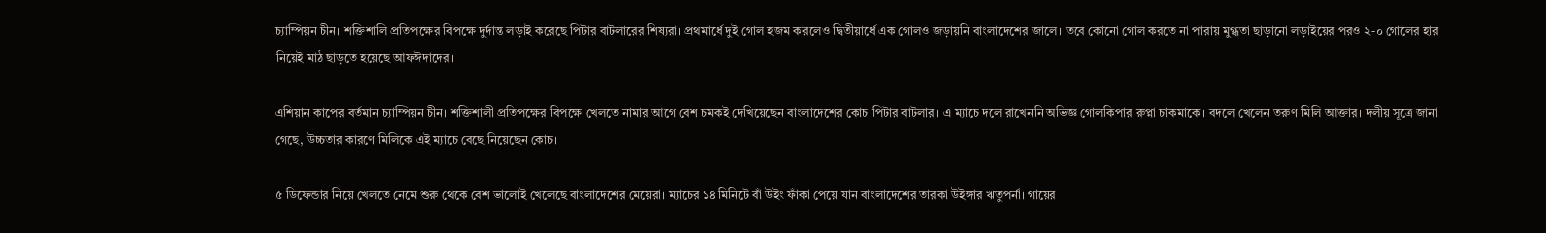চ্যাম্পিয়ন চীন। শক্তিশালি প্রতিপক্ষের বিপক্ষে দুর্দান্ত লড়াই করেছে পিটার বাটলারের শিষ্যরা। প্রথমার্ধে দুই গোল হজম করলেও দ্বিতীয়ার্ধে এক গোলও জড়ায়নি বাংলাদেশের জালে। তবে কোনো গোল করতে না পারায় মুগ্ধতা ছাড়ানো লড়াইয়ের পরও ২-০ গোলের হার নিয়েই মাঠ ছাড়তে হয়েছে আফঈদাদের।

এশিয়ান কাপের বর্তমান চ্যাম্পিয়ন চীন। শক্তিশালী প্রতিপক্ষের বিপক্ষে খেলতে নামার আগে বেশ চমকই দেখিয়েছেন বাংলাদেশের কোচ পিটার বাটলার। এ ম্যাচে দলে রাখেননি অভিজ্ঞ গোলকিপার রুপ্না চাকমাকে। বদলে খেলেন তরুণ মিলি আক্তার। দলীয় সূত্রে জানা গেছে, উচ্চতার কারণে মিলিকে এই ম্যাচে বেছে নিয়েছেন কোচ।

৫ ডিফেন্ডার নিয়ে খেলতে নেমে শুরু থেকে বেশ ভালোই খেলেছে বাংলাদেশের মেয়েরা। ম্যাচের ১৪ মিনিটে বাঁ উইং ফাঁকা পেয়ে যান বাংলাদেশের তারকা উইঙ্গার ঋতুপর্না। গায়ের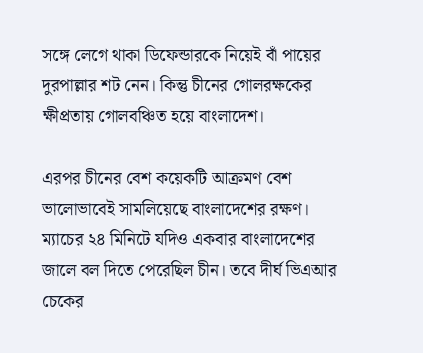সঙ্গে লেগে থাকা ডিফেন্ডারকে নিয়েই বাঁ পায়ের দুরপাল্লার শট নেন। কিন্তু চীনের গোলরক্ষকের ক্ষীপ্রতায় গোলবঞ্চিত হয়ে বাংলাদেশ।

এরপর চীনের বেশ কয়েকটি আক্রমণ বেশ ভালোভাবেই সামলিয়েছে বাংলাদেশের রক্ষণ। ম্যাচের ২৪ মিনিটে যদিও একবার বাংলাদেশের জালে বল দিতে পেরেছিল চীন। তবে দীর্ঘ ভিএআর চেকের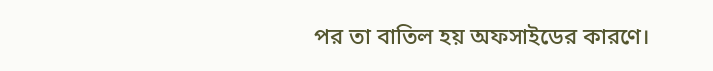পর তা বাতিল হয় অফসাইডের কারণে।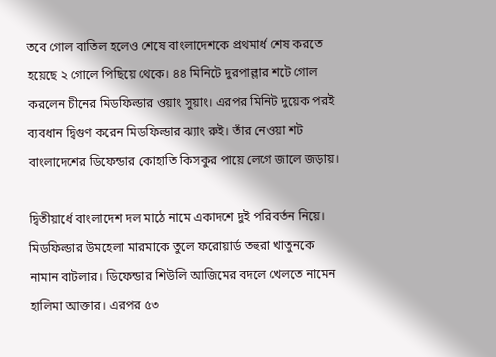তবে গোল বাতিল হলেও শেষে বাংলাদেশকে প্রথমার্ধ শেষ করতে হয়েছে ২ গোলে পিছিয়ে থেকে। ৪৪ মিনিটে দুরপাল্লার শটে গোল করলেন চীনের মিডফিল্ডার ওয়াং সুয়াং। এরপর মিনিট দুয়েক পরই ব্যবধান দ্বিগুণ করেন মিডফিল্ডার ঝ্যাং রুই। তাঁর নেওয়া শট বাংলাদেশের ডিফেন্ডার কোহাতি কিসকুর পায়ে লেগে জালে জড়ায়।

দ্বিতীয়ার্ধে বাংলাদেশ দল মাঠে নামে একাদশে দুই পরিবর্তন নিয়ে। মিডফিল্ডার উমহেলা মারমাকে তুলে ফরোয়ার্ড তহুরা খাতুনকে নামান বাটলার। ডিফেন্ডার শিউলি আজিমের বদলে খেলতে নামেন হালিমা আক্তার। এরপর ৫৩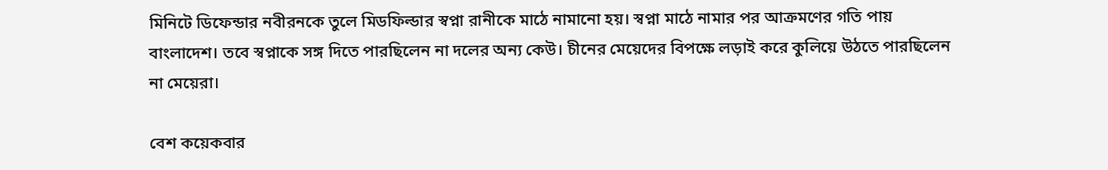মিনিটে ডিফেন্ডার নবীরনকে তুলে মিডফিল্ডার স্বপ্না রানীকে মাঠে নামানো হয়। স্বপ্না মাঠে নামার পর আক্রমণের গতি পায় বাংলাদেশ। তবে স্বপ্নাকে সঙ্গ দিতে পারছিলেন না দলের অন্য কেউ। চীনের মেয়েদের বিপক্ষে লড়াই করে কুলিয়ে উঠতে পারছিলেন না মেয়েরা।

বেশ কয়েকবার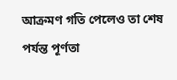আক্রমণ গতি পেলেও তা শেষ পর্যন্ত পূর্ণতা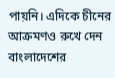পায়নি। এদিকে চীনের আক্রমণও রুখে দেন বাংলাদেশের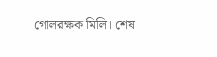গোলরক্ষক মিলি। শেষ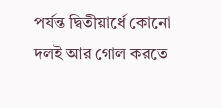পর্যন্ত দ্বিতীয়ার্ধে কোনো দলই আর গোল করতে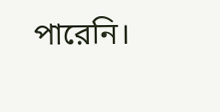পারেনি।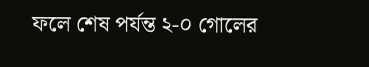ফলে শেষ পর্যন্ত ২-০ গোলের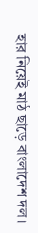হার নিয়েই মাঠ ছাড়ে বাংলাদেশ দল।